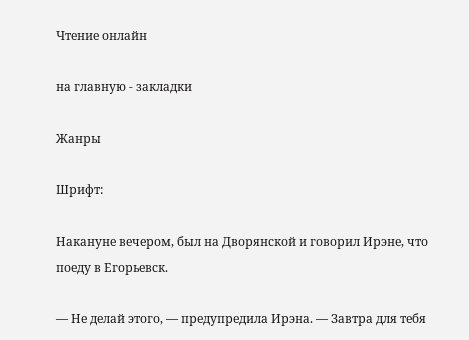Чтение онлайн

на главную - закладки

Жанры

Шрифт:

Накануне вечером, был на Дворянской и говорил Ирэне, что поеду в Егорьевск.

— Не делай этого, — предупредила Ирэна. — Завтра для тебя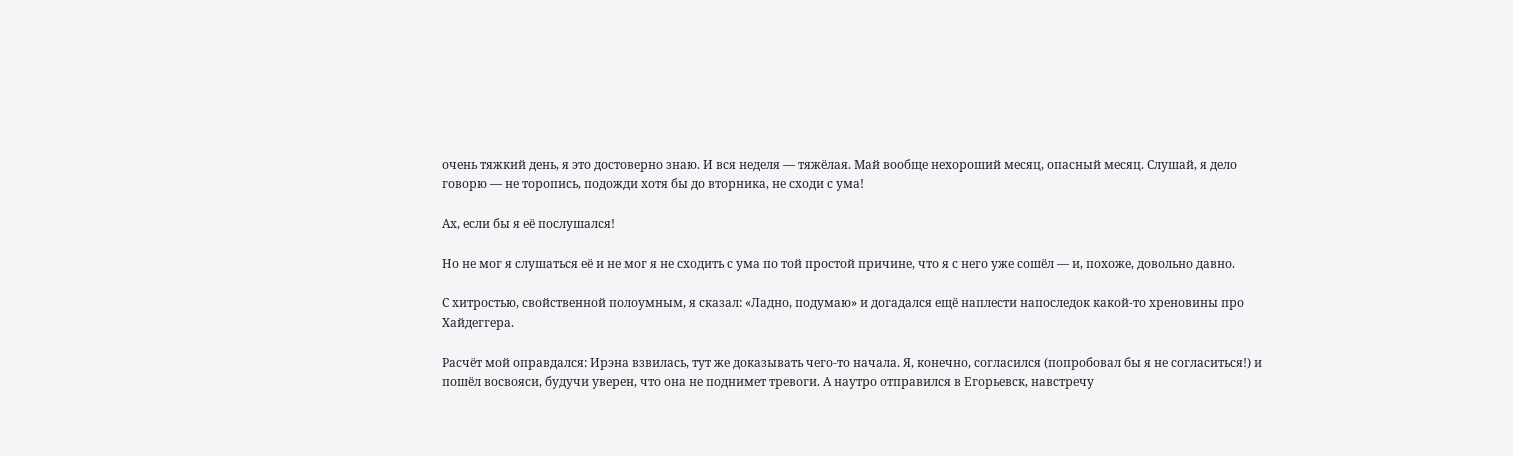очень тяжкий день, я это достоверно знаю. И вся неделя — тяжёлая. Май вообще нехороший месяц, опасный месяц. Слушай, я дело говорю — не торопись, подожди хотя бы до вторника, не сходи с ума!

Ах, если бы я её послушался!

Но не мог я слушаться её и не мог я не сходить с ума по той простой причине, что я с него уже сошёл — и, похоже, довольно давно.

С хитростью, свойственной полоумным, я сказал: «Ладно, подумаю» и догадался ещё наплести напоследок какой-то хреновины про Хайдеггера.

Расчёт мой оправдался: Ирэна взвилась, тут же доказывать чего-то начала. Я, конечно, согласился (попробовал бы я не согласиться!) и пошёл восвояси, будучи уверен, что она не поднимет тревоги. А наутро отправился в Егорьевск, навстречу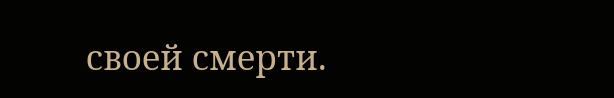своей смерти.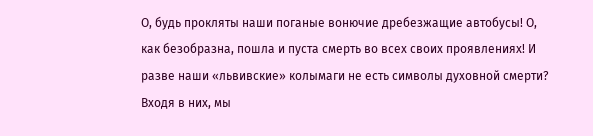О, будь прокляты наши поганые вонючие дребезжащие автобусы! О, как безобразна, пошла и пуста смерть во всех своих проявлениях! И разве наши «львивские» колымаги не есть символы духовной смерти? Входя в них, мы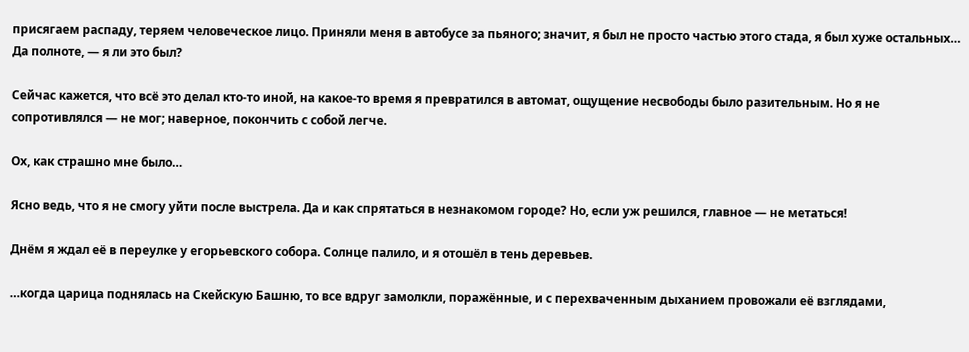присягаем распаду, теряем человеческое лицо. Приняли меня в автобусе за пьяного; значит, я был не просто частью этого стада, я был хуже остальных… Да полноте, — я ли это был?

Сейчас кажется, что всё это делал кто-то иной, на какое-то время я превратился в автомат, ощущение несвободы было разительным. Но я не сопротивлялся — не мог; наверное, покончить с собой легче.

Ох, как страшно мне было…

Ясно ведь, что я не смогу уйти после выстрела. Да и как спрятаться в незнакомом городе? Но, если уж решился, главное — не метаться!

Днём я ждал её в переулке у егорьевского собора. Солнце палило, и я отошёл в тень деревьев.

…когда царица поднялась на Скейскую Башню, то все вдруг замолкли, поражённые, и с перехваченным дыханием провожали её взглядами,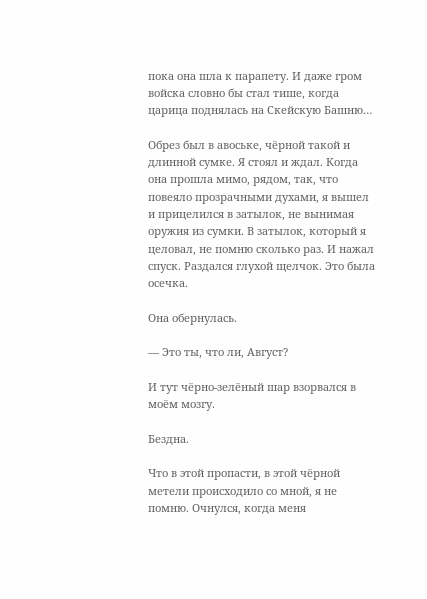пока она шла к парапету. И даже гром войска словно бы стал тише, когда царица поднялась на Скейскую Башню…

Обрез был в авоське, чёрной такой и длинной сумке. Я стоял и ждал. Когда она прошла мимо, рядом, так, что повеяло прозрачными духами, я вышел и прицелился в затылок, не вынимая оружия из сумки. В затылок, который я целовал, не помню сколько раз. И нажал спуск. Раздался глухой щелчок. Это была осечка.

Она обернулась.

— Это ты, что ли, Август?

И тут чёрно-зелёный шар взорвался в моём мозгу.

Бездна.

Что в этой пропасти, в этой чёрной метели происходило со мной, я не помню. Очнулся, когда меня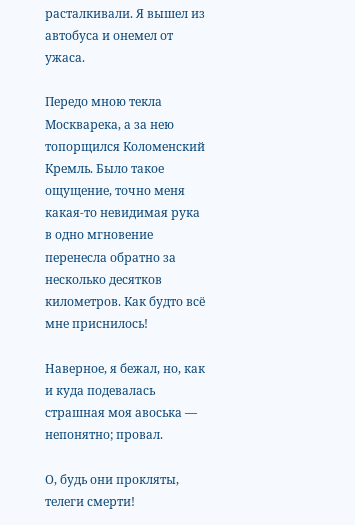расталкивали. Я вышел из автобуса и онемел от ужаса.

Передо мною текла Москварека, а за нею топорщился Коломенский Кремль. Было такое ощущение, точно меня какая-то невидимая рука в одно мгновение перенесла обратно за несколько десятков километров. Как будто всё мне приснилось!

Наверное, я бежал, но, как и куда подевалась страшная моя авоська — непонятно; провал.

О, будь они прокляты, телеги смерти!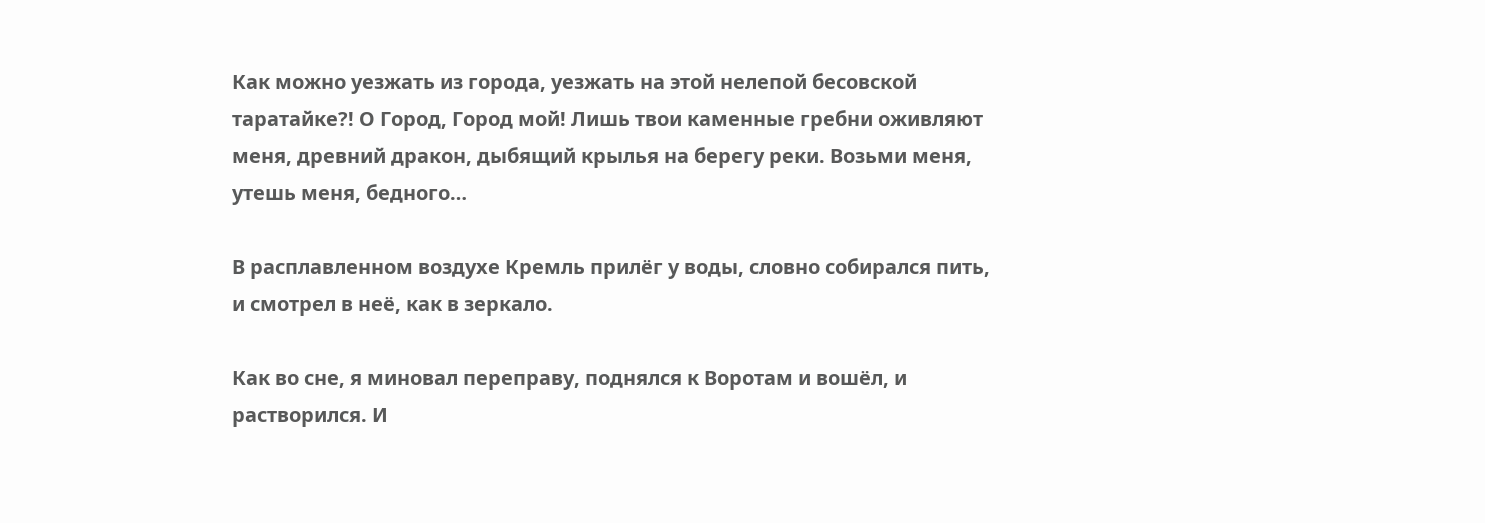Как можно уезжать из города, уезжать на этой нелепой бесовской таратайке?! О Город, Город мой! Лишь твои каменные гребни оживляют меня, древний дракон, дыбящий крылья на берегу реки. Возьми меня, утешь меня, бедного…

В расплавленном воздухе Кремль прилёг у воды, словно собирался пить, и смотрел в неё, как в зеркало.

Как во сне, я миновал переправу, поднялся к Воротам и вошёл, и растворился. И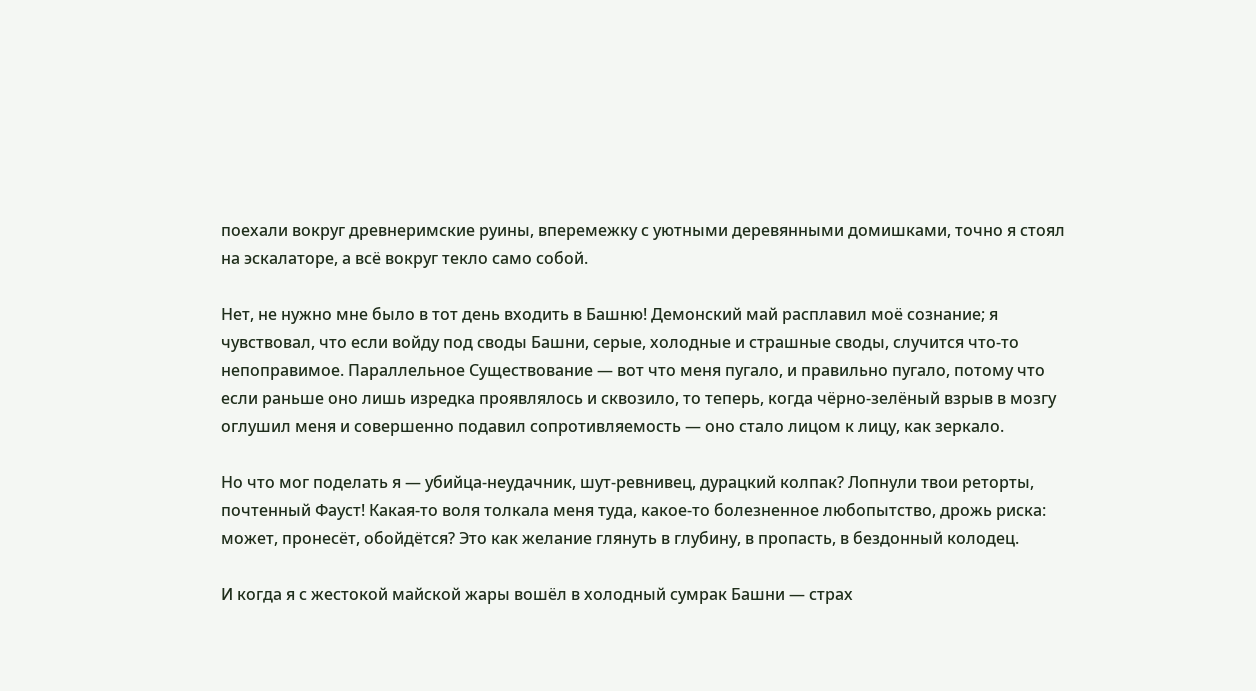поехали вокруг древнеримские руины, вперемежку с уютными деревянными домишками, точно я стоял на эскалаторе, а всё вокруг текло само собой.

Нет, не нужно мне было в тот день входить в Башню! Демонский май расплавил моё сознание; я чувствовал, что если войду под своды Башни, серые, холодные и страшные своды, случится что-то непоправимое. Параллельное Существование — вот что меня пугало, и правильно пугало, потому что если раньше оно лишь изредка проявлялось и сквозило, то теперь, когда чёрно-зелёный взрыв в мозгу оглушил меня и совершенно подавил сопротивляемость — оно стало лицом к лицу, как зеркало.

Но что мог поделать я — убийца-неудачник, шут-ревнивец, дурацкий колпак? Лопнули твои реторты, почтенный Фауст! Какая-то воля толкала меня туда, какое-то болезненное любопытство, дрожь риска: может, пронесёт, обойдётся? Это как желание глянуть в глубину, в пропасть, в бездонный колодец.

И когда я с жестокой майской жары вошёл в холодный сумрак Башни — страх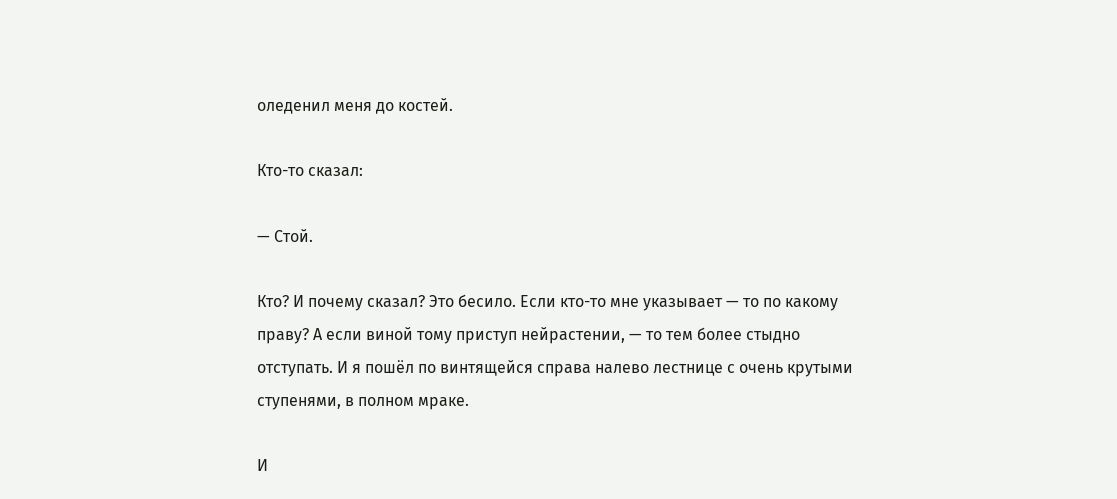оледенил меня до костей.

Кто-то сказал:

— Стой.

Кто? И почему сказал? Это бесило. Если кто-то мне указывает — то по какому праву? А если виной тому приступ нейрастении, — то тем более стыдно отступать. И я пошёл по винтящейся справа налево лестнице с очень крутыми ступенями, в полном мраке.

И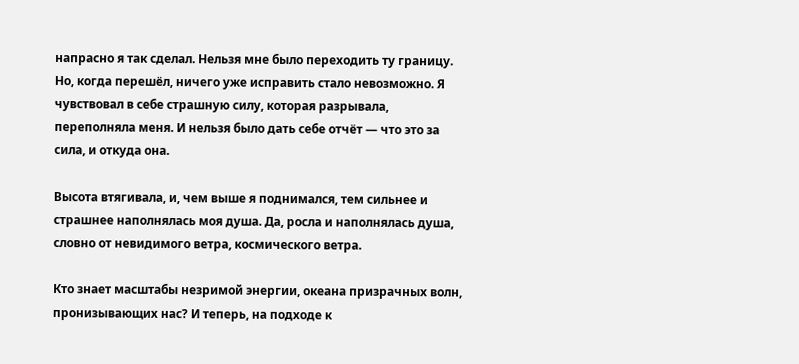напрасно я так сделал. Нельзя мне было переходить ту границу. Но, когда перешёл, ничего уже исправить стало невозможно. Я чувствовал в себе страшную силу, которая разрывала, переполняла меня. И нельзя было дать себе отчёт — что это за сила, и откуда она.

Высота втягивала, и, чем выше я поднимался, тем сильнее и страшнее наполнялась моя душа. Да, росла и наполнялась душа, словно от невидимого ветра, космического ветра.

Кто знает масштабы незримой энергии, океана призрачных волн, пронизывающих нас? И теперь, на подходе к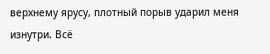верхнему ярусу, плотный порыв ударил меня изнутри. Всё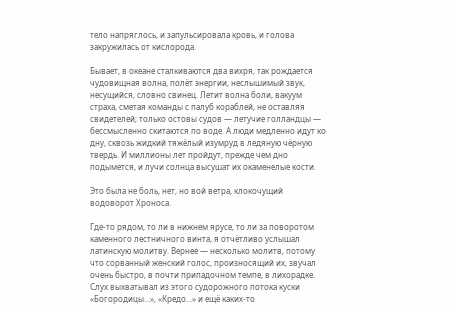тело напряглось, и запульсировала кровь, и голова закружилась от кислорода.

Бывает, в океане сталкиваются два вихря, так рождается чудовищная волна, полёт энергии, неслышимый звук, несущийся, словно свинец. Летит волна боли, вакуум страха, сметая команды с палуб кораблей, не оставляя свидетелей; только остовы судов — летучие голландцы — бессмысленно скитаются по воде. А люди медленно идут ко дну, сквозь жидкий тяжёлый изумруд в ледяную чёрную твердь. И миллионы лет пройдут, прежде чем дно подымется, и лучи солнца высушат их окаменелые кости.

Это была не боль, нет, но вой ветра, клокочущий водоворот Хроноса.

Где-то рядом, то ли в нижнем ярусе, то ли за поворотом каменного лестничного винта, я отчётливо услышал латинскую молитву. Вернее — несколько молитв, потому что сорванный женский голос, произносящий их, звучал очень быстро, в почти припадочном темпе, в лихорадке. Слух выхватывал из этого судорожного потока куски «Богородицы…», «Кредо…» и ещё каких-то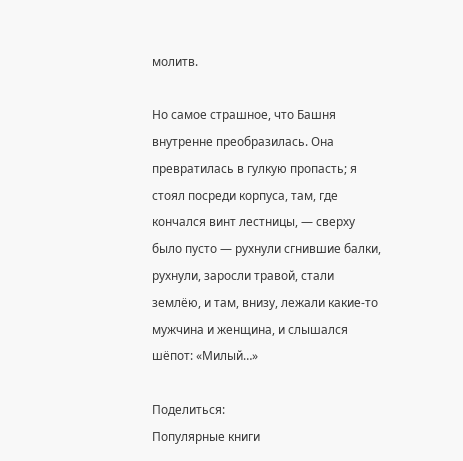молитв.

Но самое страшное, что Башня внутренне преобразилась. Она превратилась в гулкую пропасть; я стоял посреди корпуса, там, где кончался винт лестницы, — сверху было пусто — рухнули сгнившие балки, рухнули, заросли травой, стали землёю, и там, внизу, лежали какие-то мужчина и женщина, и слышался шёпот: «Милый…»

Поделиться:
Популярные книги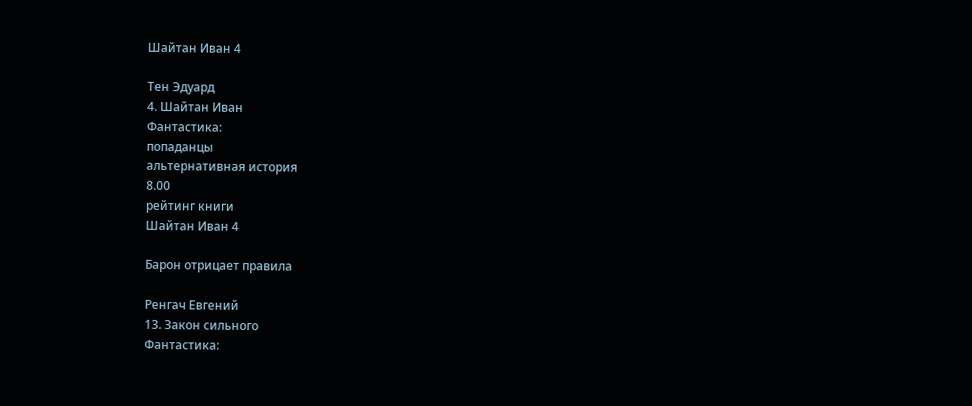Шайтан Иван 4

Тен Эдуард
4. Шайтан Иван
Фантастика:
попаданцы
альтернативная история
8.00
рейтинг книги
Шайтан Иван 4

Барон отрицает правила

Ренгач Евгений
13. Закон сильного
Фантастика: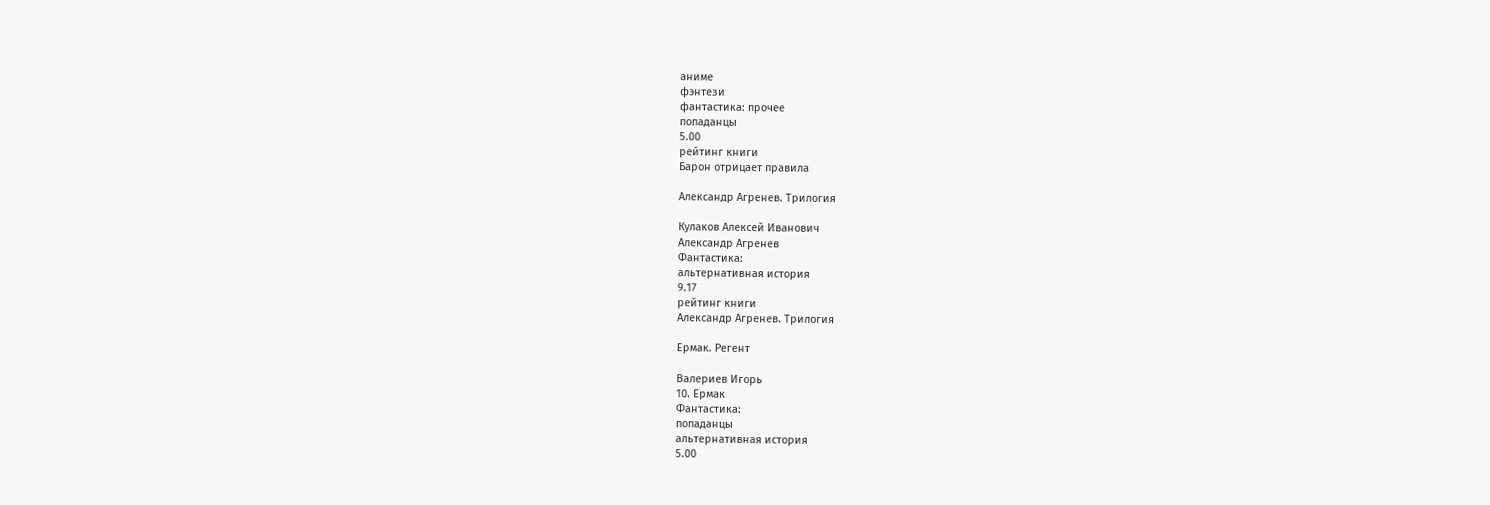аниме
фэнтези
фантастика: прочее
попаданцы
5.00
рейтинг книги
Барон отрицает правила

Александр Агренев. Трилогия

Кулаков Алексей Иванович
Александр Агренев
Фантастика:
альтернативная история
9.17
рейтинг книги
Александр Агренев. Трилогия

Ермак. Регент

Валериев Игорь
10. Ермак
Фантастика:
попаданцы
альтернативная история
5.00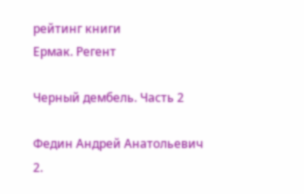рейтинг книги
Ермак. Регент

Черный дембель. Часть 2

Федин Андрей Анатольевич
2.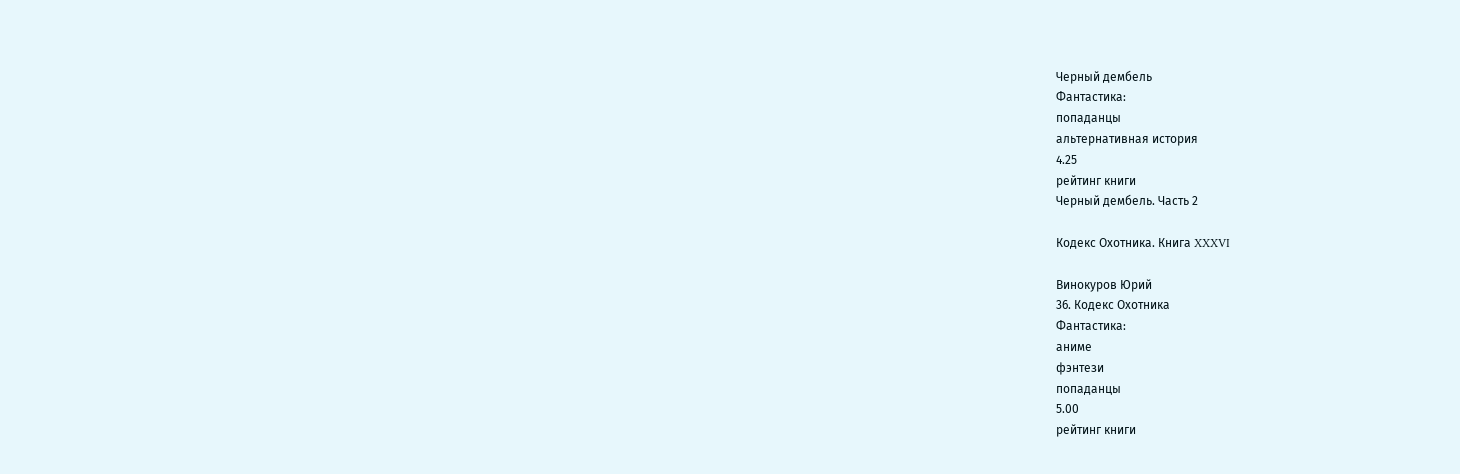Черный дембель
Фантастика:
попаданцы
альтернативная история
4.25
рейтинг книги
Черный дембель. Часть 2

Кодекс Охотника. Книга XXXVI

Винокуров Юрий
36. Кодекс Охотника
Фантастика:
аниме
фэнтези
попаданцы
5.00
рейтинг книги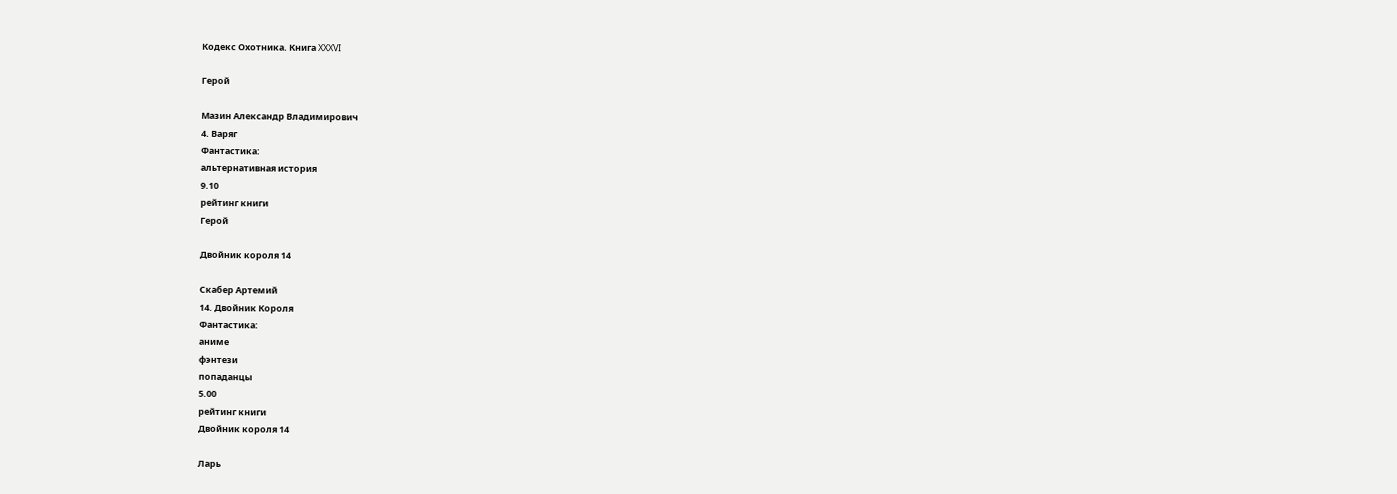Кодекс Охотника. Книга XXXVI

Герой

Мазин Александр Владимирович
4. Варяг
Фантастика:
альтернативная история
9.10
рейтинг книги
Герой

Двойник короля 14

Скабер Артемий
14. Двойник Короля
Фантастика:
аниме
фэнтези
попаданцы
5.00
рейтинг книги
Двойник короля 14

Ларь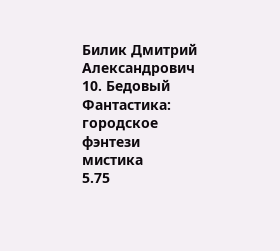Билик Дмитрий Александрович
10. Бедовый
Фантастика:
городское фэнтези
мистика
5.75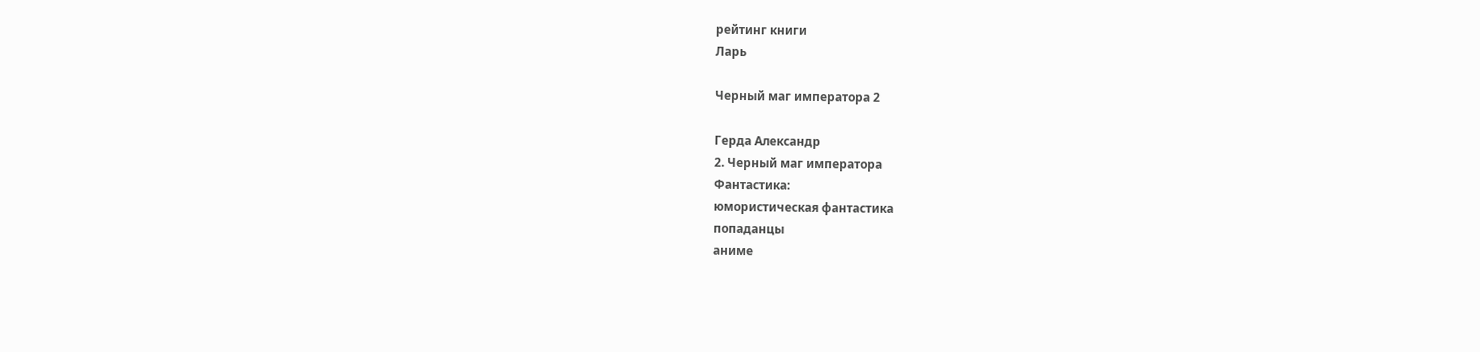рейтинг книги
Ларь

Черный маг императора 2

Герда Александр
2. Черный маг императора
Фантастика:
юмористическая фантастика
попаданцы
аниме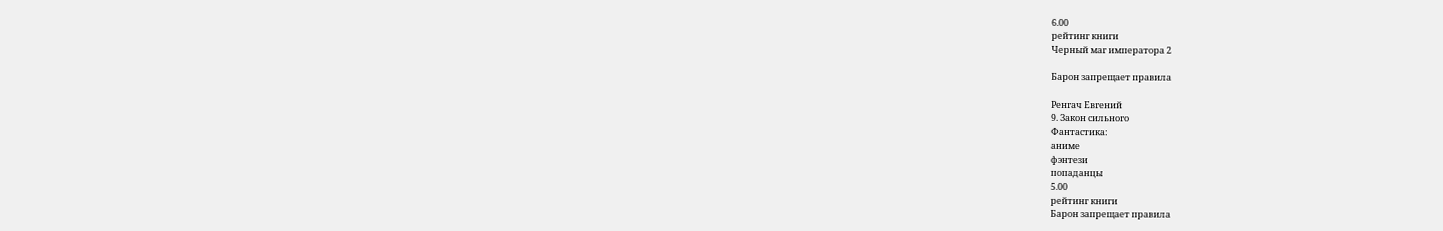6.00
рейтинг книги
Черный маг императора 2

Барон запрещает правила

Ренгач Евгений
9. Закон сильного
Фантастика:
аниме
фэнтези
попаданцы
5.00
рейтинг книги
Барон запрещает правила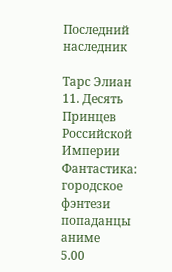Последний наследник

Тарс Элиан
11. Десять Принцев Российской Империи
Фантастика:
городское фэнтези
попаданцы
аниме
5.00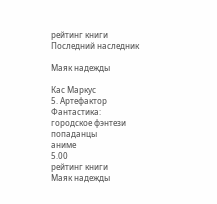рейтинг книги
Последний наследник

Маяк надежды

Кас Маркус
5. Артефактор
Фантастика:
городское фэнтези
попаданцы
аниме
5.00
рейтинг книги
Маяк надежды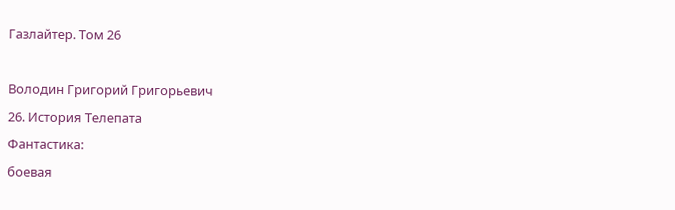Газлайтер. Том 26

Володин Григорий Григорьевич
26. История Телепата
Фантастика:
боевая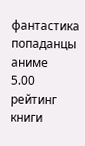фантастика
попаданцы
аниме
5.00
рейтинг книги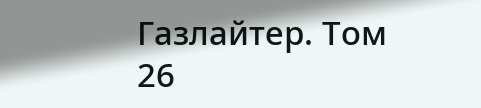Газлайтер. Том 26